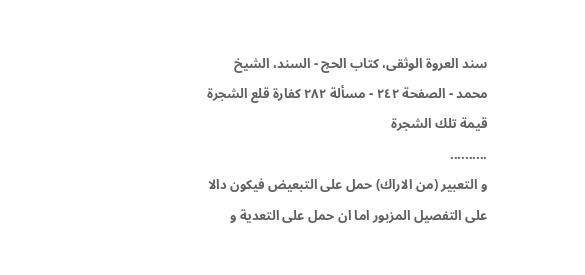سند العروة الوثقى، كتاب الحج - السند، الشيخ محمد - الصفحة ٢٤٢ - مسألة ٢٨٢ كفارة قلع الشجرة قيمة تلك الشجرة
..........
و التعبير (من الاراك) حمل على التبعيض فيكون دالا على التفصيل المزبور اما ان حمل على التعدية و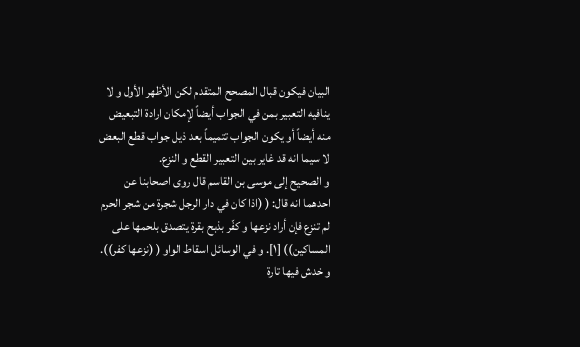البيان فيكون قبال المصحح المتقدم لكن الأظهر الأول و لا ينافيه التعبير بمن في الجواب أيضاً لإمكان ارادة التبعيض منه أيضاً أو يكون الجواب تتميماً بعد ذيل جواب قطع البعض لا سيما انه قد غاير بين التعبير القطع و النزع.
و الصحيح إلى موسى بن القاسم قال روى اصحابنا عن احدهما انه قال: ( (اذا كان في دار الرجل شجرة من شجر الحرم لم تنزع فإن أراد نزعها و كفّر بذبح بقرة يتصدق بلحمها على المساكين)) [١]. و في الوسائل اسقاط الواو ( (نزعها كفر)).
و خدش فيها تارة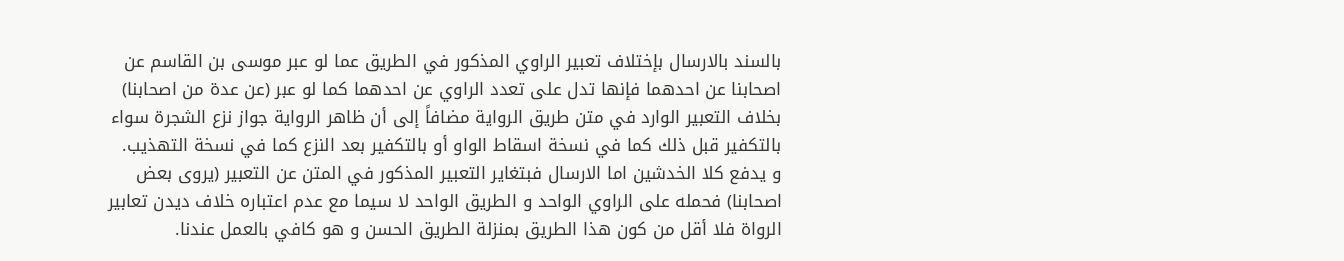بالسند بالارسال بإختلاف تعبير الراوي المذكور في الطريق عما لو عبر موسى بن القاسم عن اصحابنا عن احدهما فإنها تدل على تعدد الراوي عن احدهما كما لو عبر (عن عدة من اصحابنا) بخلاف التعبير الوارد في متن طريق الرواية مضافاً إلى أن ظاهر الرواية جواز نزع الشجرة سواء بالتكفير قبل ذلك كما في نسخة اسقاط الواو أو بالتكفير بعد النزع كما في نسخة التهذيب.
و يدفع كلا الخدشين اما الارسال فبتغاير التعبير المذكور في المتن عن التعبير (يروى بعض اصحابنا) فحمله على الراوي الواحد و الطريق الواحد لا سيما مع عدم اعتباره خلاف ديدن تعابير الرواة فلا أقل من كون هذا الطريق بمنزلة الطريق الحسن و هو كافي بالعمل عندنا.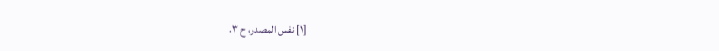[١] نفس المصدر، ح ٣.